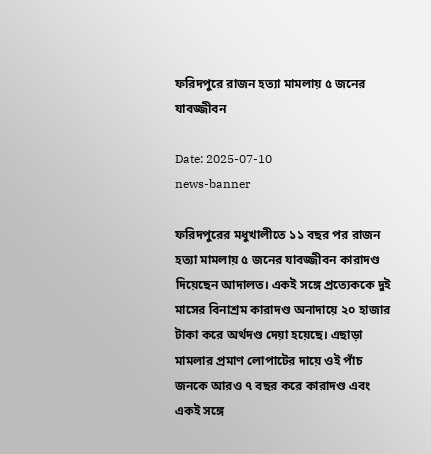ফরিদপুরে রাজন হত্যা মামলায় ৫ জনের যাবজ্জীবন

Date: 2025-07-10
news-banner

ফরিদপুরের মধুখালীতে ১১ বছর পর রাজন হত্যা মামলায় ৫ জনের যাবজ্জীবন কারাদণ্ড দিয়েছেন আদালত। একই সঙ্গে প্রত্যেককে দুই মাসের বিনাশ্রম কারাদণ্ড অনাদায়ে ২০ হাজার টাকা করে অর্থদণ্ড দেয়া হয়েছে। এছাড়া মামলার প্রমাণ লোপাটের দায়ে ওই পাঁচ জনকে আরও ৭ বছর করে কারাদণ্ড এবং একই সঙ্গে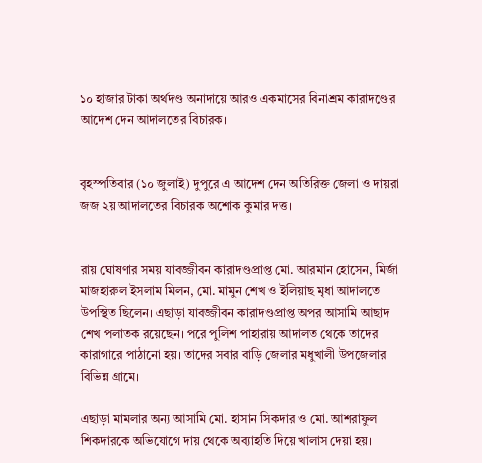১০ হাজার টাকা অর্থদণ্ড অনাদায়ে আরও একমাসের বিনাশ্রম কারাদণ্ডের আদেশ দেন আদালতের বিচারক।


বৃহস্পতিবার (১০ জুলাই) দুপুরে এ আদেশ দেন অতিরিক্ত জেলা ও দায়রা জজ ২য় আদালতের বিচারক অশোক কুমার দত্ত।


রায় ঘোষণার সময় যাবজ্জীবন কারাদণ্ডপ্রাপ্ত মো. আরমান হোসেন, মির্জা মাজহারুল ইসলাম মিলন, মো. মামুন শেখ ও ইলিয়াছ মৃধা আদালতে উপস্থিত ছিলেন। এছাড়া যাবজ্জীবন কারাদণ্ডপ্রাপ্ত অপর আসামি আছাদ শেখ পলাতক রয়েছেন। পরে পুলিশ পাহারায় আদালত থেকে তাদের কারাগারে পাঠানো হয়। তাদের সবার বাড়ি জেলার মধুখালী উপজেলার বিভিন্ন গ্রামে।

এছাড়া মামলার অন্য আসামি মো. হাসান সিকদার ও মো. আশরাফুল শিকদারকে অভিযোগে দায় থেকে অব্যাহতি দিয়ে খালাস দেয়া হয়।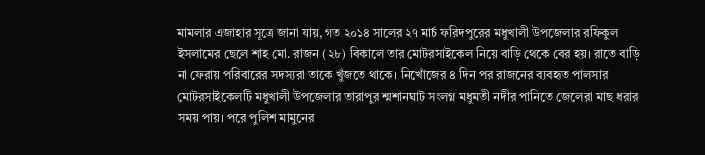মামলার এজাহার সূত্রে জানা যায়, গত ২০১৪ সালের ২৭ মার্চ ফরিদপুরের মধুখালী উপজেলার রফিকুল ইসলামের ছেলে শাহ মো. রাজন (২৮) বিকালে তার মোটরসাইকেল নিয়ে বাড়ি থেকে বের হয়। রাতে বাড়ি না ফেরায় পরিবারের সদস্যরা তাকে খুঁজতে থাকে। নিখোঁজের ৪ দিন পর রাজনের ব্যবহৃত পালসার মোটরসাইকেলটি মধুখালী উপজেলার তারাপুর শ্মশানঘাট সংলগ্ন মধুমতী নদীর পানিতে জেলেরা মাছ ধরার সময় পায়। পরে পুলিশ মামুনের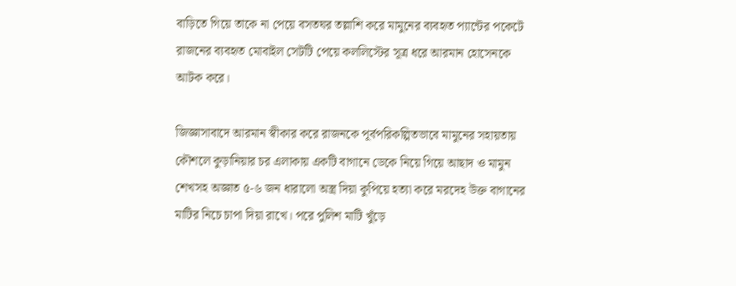বাড়িতে গিয়ে তাকে না পেয়ে বসতঘর তল্লাশি করে মামুনের ব্যবহৃত প্যান্টের পকেটে রাজনের ব্যবহৃত মোবাইল সেটটি পেয়ে কললিস্টের সূত্র ধরে আরমান হোসেনকে আটক করে।

জিজ্ঞাসাবাদে আরমান স্বীকার করে রাজনকে পূর্বপরিকল্পিতভাবে মামুনের সহায়তায় কৌশলে কুড়ানিয়ার চর এলাকায় একটি বাগানে ডেকে নিয়ে গিয়ে আছাদ ও মামুন শেখসহ অজ্ঞাত ৫-৬ জন ধারালো অস্ত্র দিয়া কুপিয়ে হত্যা করে মরদেহ উক্ত বাগানের মাটির নিচে চাপা দিয়া রাখে। পরে পুলিশ মাটি খুঁড়ে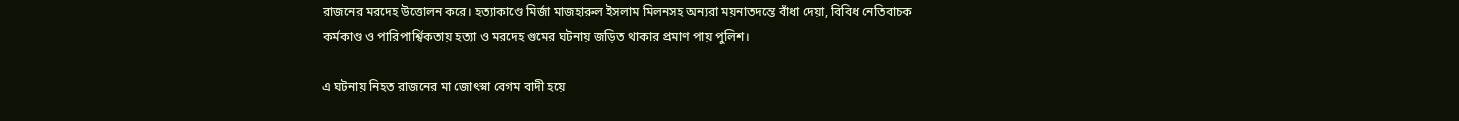রাজনের মরদেহ উত্তোলন করে। হত্যাকাণ্ডে মির্জা মাজহারুল ইসলাম মিলনসহ অন্যরা ময়নাতদন্তে বাঁধা দেয়া, বিবিধ নেতিবাচক কর্মকাণ্ড ও পারিপার্শ্বিকতায় হত্যা ও মরদেহ গুমের ঘটনায় জড়িত থাকার প্রমাণ পায় পুলিশ।

এ ঘটনায় নিহত রাজনের মা জোৎস্না বেগম বাদী হয়ে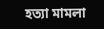হত্যা মামলা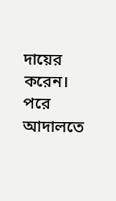দায়ের করেন। পরে আদালতে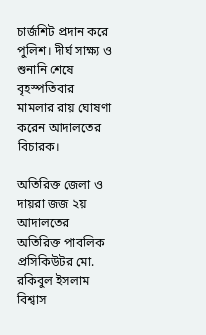চার্জশিট প্রদান করে পুলিশ। দীর্ঘ সাক্ষ্য ও শুনানি শেষে বৃহস্পতিবার মামলার রায় ঘোষণা করেন আদালতের বিচারক।

অতিরিক্ত জেলা ও দায়রা জজ ২য় আদালতের অতিরিক্ত পাবলিক প্রসিকিউটর মো. রকিবুল ইসলাম বিশ্বাস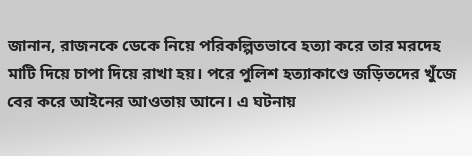জানান, রাজনকে ডেকে নিয়ে পরিকল্পিতভাবে হত্যা করে তার মরদেহ মাটি দিয়ে চাপা দিয়ে রাখা হয়। পরে পুলিশ হত্যাকাণ্ডে জড়িতদের খুঁজে বের করে আইনের আওতায় আনে। এ ঘটনায়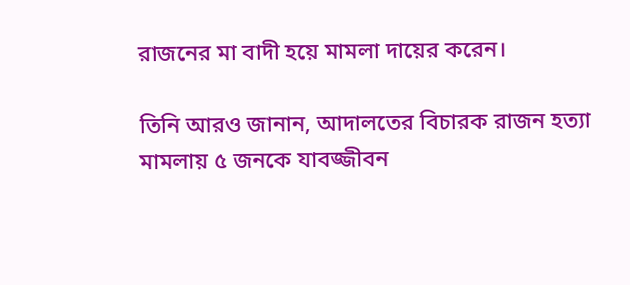রাজনের মা বাদী হয়ে মামলা দায়ের করেন।

তিনি আরও জানান, আদালতের বিচারক রাজন হত্যা মামলায় ৫ জনকে যাবজ্জীবন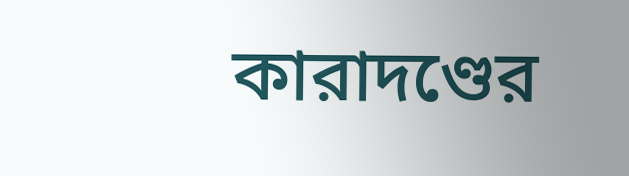কারাদণ্ডের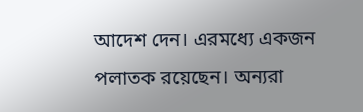আদেশ দেন। এরমধ্যে একজন পলাতক রয়েছেন। অন্যরা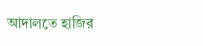আদালতে হাজির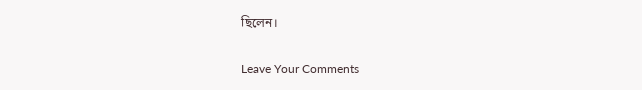ছিলেন।

Leave Your Comments